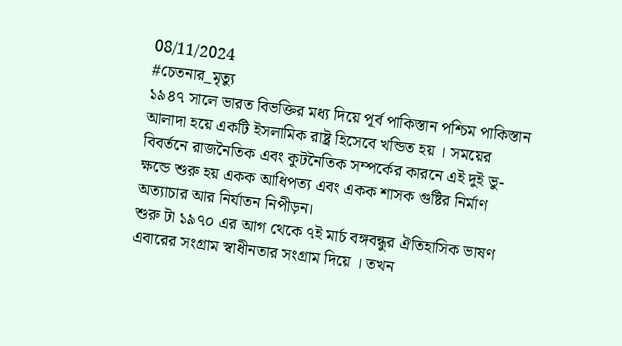08/11/2024
#চেতনার_মৃত্যু
১৯৪৭ সালে ভারত বিভক্তির মধ্য দিয়ে পূর্ব পাকিস্তান পশ্চিম পাকিস্তান আলাদা হয়ে একটি ইসলামিক রাষ্ট্র হিসেবে খন্ডিত হয় । সময়ের বিবর্তনে রাজনৈতিক এবং কুটনৈতিক সম্পর্কের কারনে এই দুই ভু-ক্ষন্ডে শুরু হয় একক আধিপত্য এবং একক শাসক গুষ্টির নির্মাণ অত্যাচার আর নির্যাতন নিপীড়ন।
শুরু টা ১৯৭০ এর আগ থেকে ৭ই মার্চ বঙ্গবন্ধুর ঐতিহাসিক ভাষণ এবারের সংগ্রাম স্বাধীনতার সংগ্রাম দিয়ে । তখন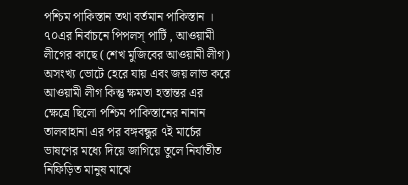পশ্চিম পাকিস্তান তথা বর্তমান পাকিস্তান । ৭০এর নির্বাচনে পিপলস্ পার্টি , আওয়ামী লীগের কাছে (শেখ মুজিবের আওয়ামী লীগ) অসংখ্য ভোটে হেরে যায় এবং জয় লাভ করে আওয়ামী লীগ কিন্তু ক্ষমতা হস্তান্তর এর ক্ষেত্রে ছিলো পশ্চিম পাকিস্তানের নানান তালবাহানা এর পর বঙ্গবন্ধুর ৭ই মার্চের ভাষণের মধ্যে দিয়ে জাগিয়ে তুলে নির্যাতীত নিফিড়িত মানুষ মাঝে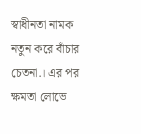স্বাধীনতা নামক নতুন করে বাঁচার চেতনা.। এর পর ক্ষমতা লোভে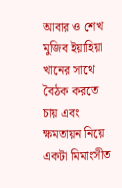আবার ও শেখ মুজিব ইয়াহিয়া খানের সাথে বৈঠক করতে চায় এবং ক্ষমতায়ন নিয়ে একটা মিমাংসীত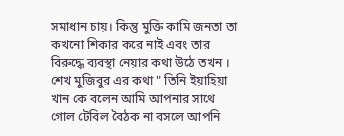সমাধান চায়। কিন্তু মুক্তি কামি জনতা তা কখনো শিকার করে নাই এবং তার বিরুদ্ধে ব্যবস্থা নেয়ার কথা উঠে তখন । শেখ মুজিবুর এর কথা " তিনি ইয়াহিয়া খান কে বলেন আমি আপনার সাথে গোল টেবিল বৈঠক না বসলে আপনি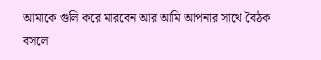আমাকে গুলি করে মারবেন আর আমি আপনার সাথে বৈঠক বসলে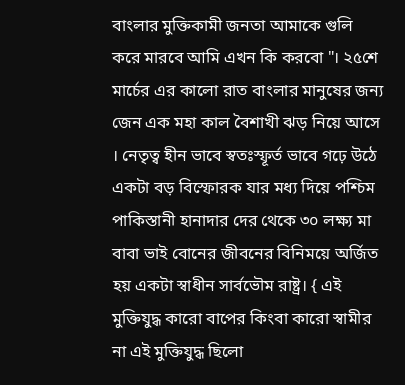বাংলার মুক্তিকামী জনতা আমাকে গুলি করে মারবে আমি এখন কি করবো "। ২৫শে মার্চের এর কালো রাত বাংলার মানুষের জন্য জেন এক মহা কাল বৈশাখী ঝড় নিয়ে আসে । নেতৃত্ব হীন ভাবে স্বতঃস্ফূর্ত ভাবে গঢ়ে উঠে একটা বড় বিস্ফোরক যার মধ্য দিয়ে পশ্চিম পাকিস্তানী হানাদার দের থেকে ৩০ লক্ষ্য মা বাবা ভাই বোনের জীবনের বিনিময়ে অর্জিত হয় একটা স্বাধীন সার্বভৌম রাষ্ট্র। { এই মুক্তিযুদ্ধ কারো বাপের কিংবা কারো স্বামীর না এই মুক্তিযুদ্ধ ছিলো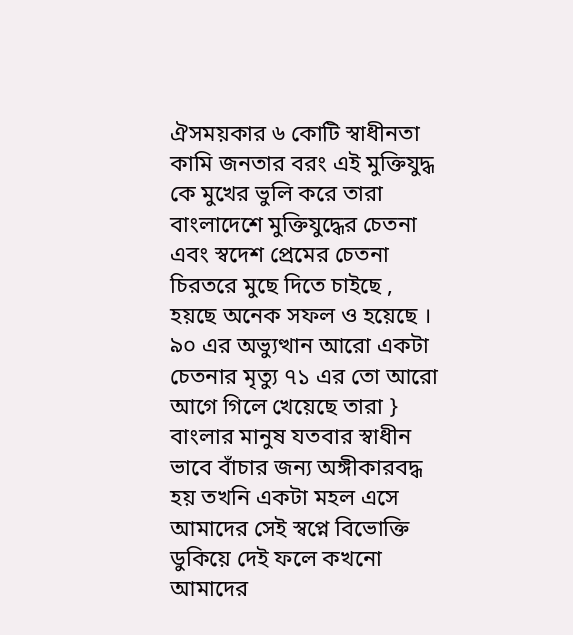ঐসময়কার ৬ কোটি স্বাধীনতা কামি জনতার বরং এই মুক্তিযুদ্ধ কে মুখের ভুলি করে তারা বাংলাদেশে মুক্তিযুদ্ধের চেতনা এবং স্বদেশ প্রেমের চেতনা চিরতরে মুছে দিতে চাইছে , হয়ছে অনেক সফল ও হয়েছে ।
৯০ এর অভ্যুত্থান আরো একটা চেতনার মৃত্যু ৭১ এর তো আরো আগে গিলে খেয়েছে তারা }
বাংলার মানুষ যতবার স্বাধীন ভাবে বাঁচার জন্য অঙ্গীকারবদ্ধ হয় তখনি একটা মহল এসে আমাদের সেই স্বপ্নে বিভোক্তি ডুকিয়ে দেই ফলে কখনো আমাদের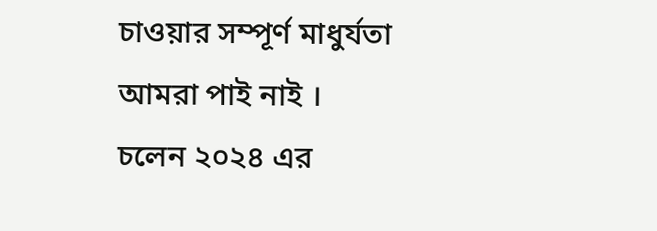চাওয়ার সম্পূর্ণ মাধুর্যতা আমরা পাই নাই ।
চলেন ২০২৪ এর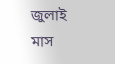জুলাই মাস